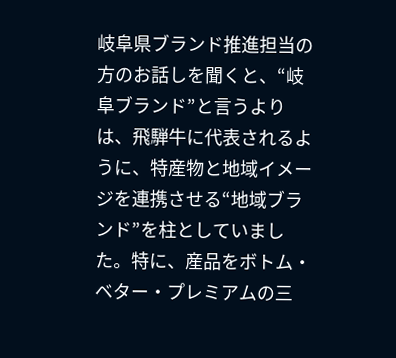岐阜県ブランド推進担当の方のお話しを聞くと、“岐阜ブランド”と言うよりは、飛騨牛に代表されるように、特産物と地域イメージを連携させる“地域ブランド”を柱としていました。特に、産品をボトム・ベター・プレミアムの三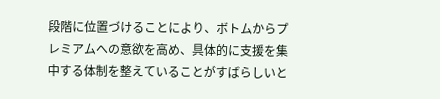段階に位置づけることにより、ボトムからプレミアムへの意欲を高め、具体的に支援を集中する体制を整えていることがすばらしいと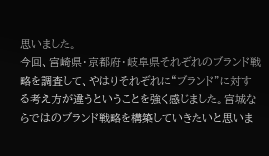思いました。
今回、宮崎県・京都府・岐阜県それぞれのブランド戦略を調査して、やはりそれぞれに“ブランド”に対する考え方が違うということを強く感じました。宮城ならではのブランド戦略を構築していきたいと思いま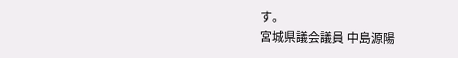す。
宮城県議会議員 中島源陽